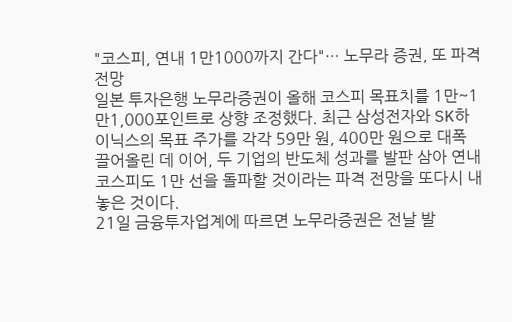"코스피, 연내 1만1000까지 간다"… 노무라 증권, 또 파격 전망
일본 투자은행 노무라증권이 올해 코스피 목표치를 1만~1만1,000포인트로 상향 조정했다. 최근 삼성전자와 SK하이닉스의 목표 주가를 각각 59만 원, 400만 원으로 대폭 끌어올린 데 이어, 두 기업의 반도체 성과를 발판 삼아 연내 코스피도 1만 선을 돌파할 것이라는 파격 전망을 또다시 내놓은 것이다.
21일 금융투자업계에 따르면 노무라증권은 전날 발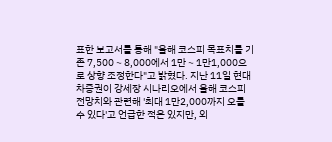표한 보고서를 통해 "올해 코스피 목표치를 기존 7,500∼8,000에서 1만∼1만1,000으로 상향 조정한다"고 밝혔다. 지난 11일 현대차증권이 강세장 시나리오에서 올해 코스피 전망치와 관련해 '최대 1만2,000까지 오를 수 있다'고 언급한 적은 있지만, 외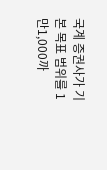국계 증권사가 기본 목표 범위를 1만1,000까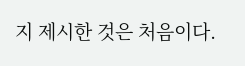지 제시한 것은 처음이다.